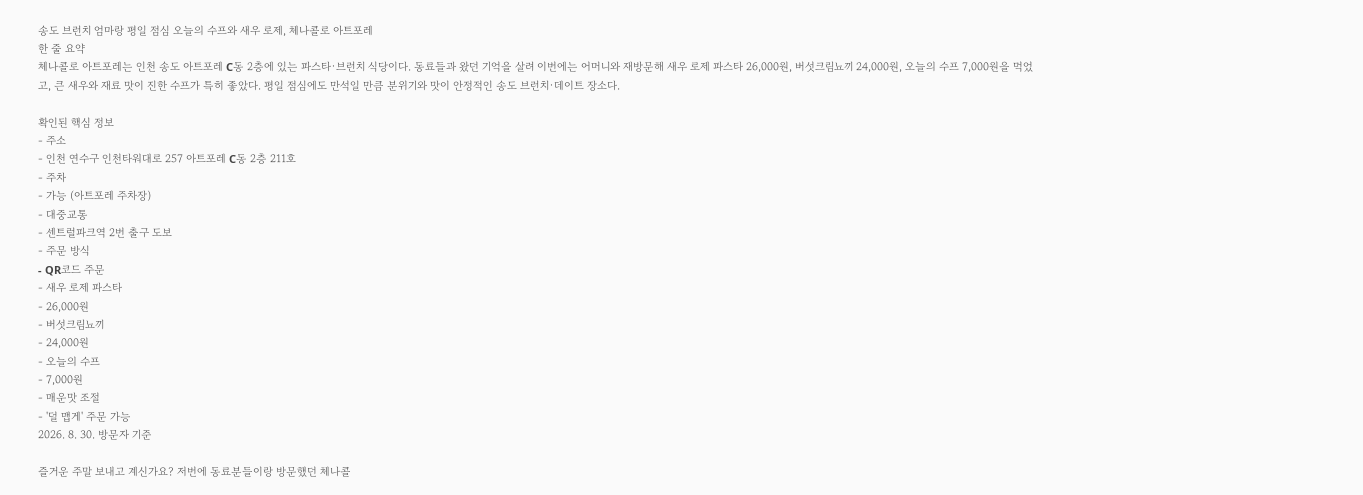송도 브런치 엄마랑 평일 점심 오늘의 수프와 새우 로제, 체나콜로 아트포레
한 줄 요약
체나콜로 아트포레는 인천 송도 아트포레 C동 2층에 있는 파스타·브런치 식당이다. 동료들과 왔던 기억을 살려 이번에는 어머니와 재방문해 새우 로제 파스타 26,000원, 버섯크림뇨끼 24,000원, 오늘의 수프 7,000원을 먹었고, 큰 새우와 재료 맛이 진한 수프가 특히 좋았다. 평일 점심에도 만석일 만큼 분위기와 맛이 안정적인 송도 브런치·데이트 장소다.

확인된 핵심 정보
- 주소
- 인천 연수구 인천타워대로 257 아트포레 C동 2층 211호
- 주차
- 가능 (아트포레 주차장)
- 대중교통
- 센트럴파크역 2번 출구 도보
- 주문 방식
- QR코드 주문
- 새우 로제 파스타
- 26,000원
- 버섯크림뇨끼
- 24,000원
- 오늘의 수프
- 7,000원
- 매운맛 조절
- '덜 맵게' 주문 가능
2026. 8. 30. 방문자 기준

즐거운 주말 보내고 계신가요? 저번에 동료분들이랑 방문했던 체나콜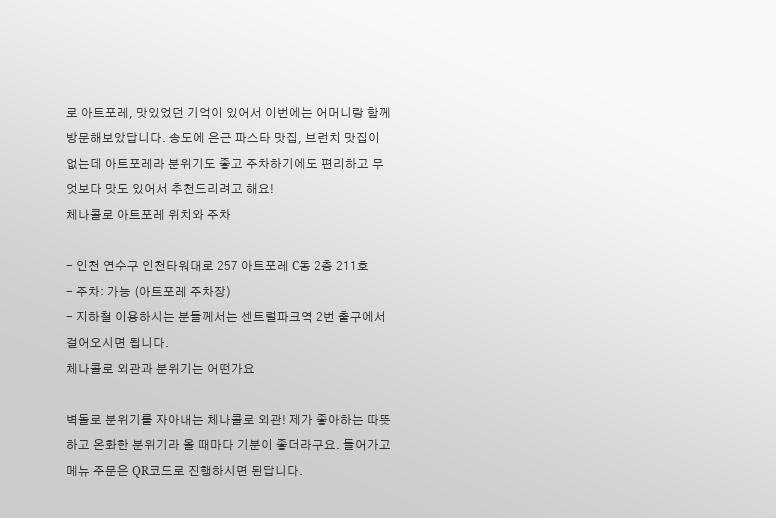로 아트포레, 맛있었던 기억이 있어서 이번에는 어머니랑 함께 방문해보았답니다. 송도에 은근 파스타 맛집, 브런치 맛집이 없는데 아트포레라 분위기도 좋고 주차하기에도 편리하고 무엇보다 맛도 있어서 추천드리려고 해요!
체나콜로 아트포레 위치와 주차

- 인천 연수구 인천타워대로 257 아트포레 C동 2층 211호
- 주차: 가능 (아트포레 주차장)
- 지하철 이용하시는 분들께서는 센트럴파크역 2번 출구에서 걸어오시면 됩니다.
체나콜로 외관과 분위기는 어떤가요

벽돌로 분위기를 자아내는 체나콜로 외관! 제가 좋아하는 따뜻하고 온화한 분위기라 올 때마다 기분이 좋더라구요. 들어가고 메뉴 주문은 QR코드로 진행하시면 된답니다.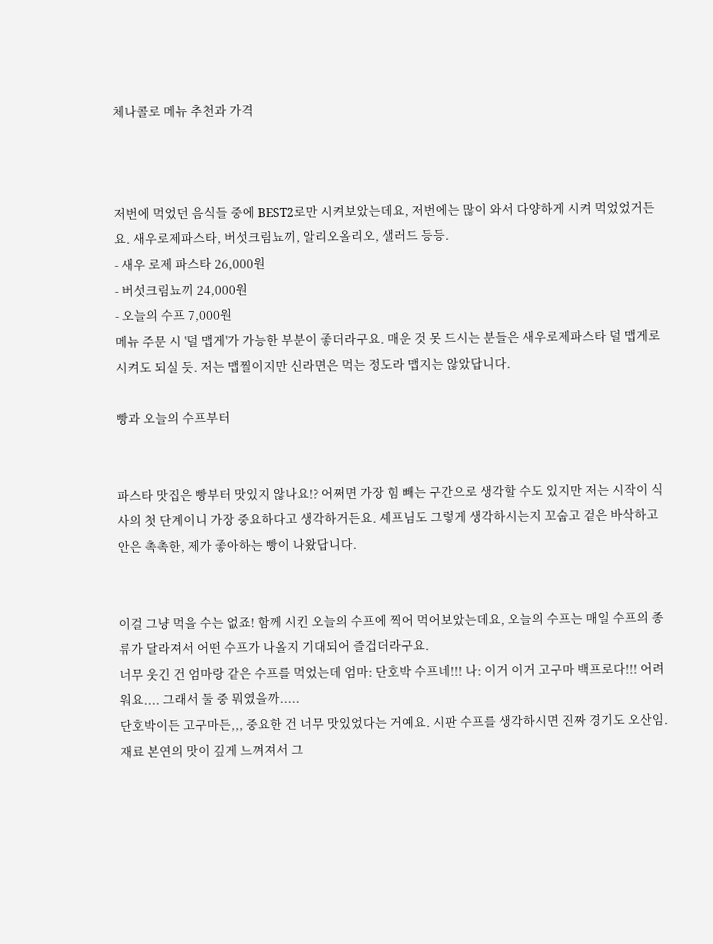체나콜로 메뉴 추천과 가격



저번에 먹었던 음식들 중에 BEST2로만 시켜보았는데요, 저번에는 많이 와서 다양하게 시켜 먹었었거든요. 새우로제파스타, 버섯크림뇨끼, 알리오올리오, 샐러드 등등.
- 새우 로제 파스타 26,000원
- 버섯크림뇨끼 24,000원
- 오늘의 수프 7,000원
메뉴 주문 시 '덜 맵게'가 가능한 부분이 좋더라구요. 매운 것 못 드시는 분들은 새우로제파스타 덜 맵게로 시켜도 되실 듯. 저는 맵찔이지만 신라면은 먹는 정도라 맵지는 않았답니다.

빵과 오늘의 수프부터


파스타 맛집은 빵부터 맛있지 않나요!? 어쩌면 가장 힘 빼는 구간으로 생각할 수도 있지만 저는 시작이 식사의 첫 단계이니 가장 중요하다고 생각하거든요. 셰프님도 그렇게 생각하시는지 꼬숩고 겉은 바삭하고 안은 촉촉한, 제가 좋아하는 빵이 나왔답니다.


이걸 그냥 먹을 수는 없죠! 함께 시킨 오늘의 수프에 찍어 먹어보았는데요, 오늘의 수프는 매일 수프의 종류가 달라져서 어떤 수프가 나올지 기대되어 즐겁더라구요.
너무 웃긴 건 엄마랑 같은 수프를 먹었는데 엄마: 단호박 수프네!!! 나: 이거 이거 고구마 백프로다!!! 어려워요.... 그래서 둘 중 뭐였을까.....
단호박이든 고구마든,,, 중요한 건 너무 맛있었다는 거예요. 시판 수프를 생각하시면 진짜 경기도 오산임. 재료 본연의 맛이 깊게 느껴져서 그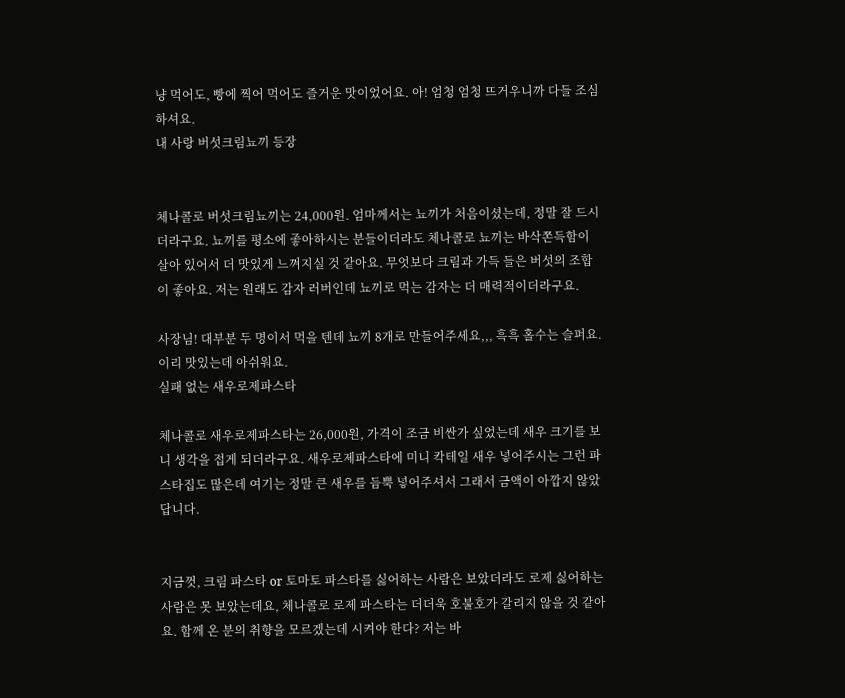냥 먹어도, 빵에 찍어 먹어도 즐거운 맛이었어요. 아! 엄청 엄청 뜨거우니까 다들 조심하셔요.
내 사랑 버섯크림뇨끼 등장


체나콜로 버섯크림뇨끼는 24,000원. 엄마께서는 뇨끼가 처음이셨는데, 정말 잘 드시더라구요. 뇨끼를 평소에 좋아하시는 분들이더라도 체나콜로 뇨끼는 바삭쫀득함이 살아 있어서 더 맛있게 느껴지실 것 같아요. 무엇보다 크림과 가득 들은 버섯의 조합이 좋아요. 저는 원래도 감자 러버인데 뇨끼로 먹는 감자는 더 매력적이더라구요.

사장님! 대부분 두 명이서 먹을 텐데 뇨끼 8개로 만들어주세요,,, 흑흑 홀수는 슬퍼요. 이리 맛있는데 아쉬워요.
실패 없는 새우로제파스타

체나콜로 새우로제파스타는 26,000원, 가격이 조금 비싼가 싶었는데 새우 크기를 보니 생각을 접게 되더라구요. 새우로제파스타에 미니 칵테일 새우 넣어주시는 그런 파스타집도 많은데 여기는 정말 큰 새우를 듬뿍 넣어주셔서 그래서 금액이 아깝지 않았답니다.


지금껏, 크림 파스타 or 토마토 파스타를 싫어하는 사람은 보았더라도 로제 싫어하는 사람은 못 보았는데요, 체나콜로 로제 파스타는 더더욱 호불호가 갈리지 않을 것 같아요. 함께 온 분의 취향을 모르겠는데 시켜야 한다? 저는 바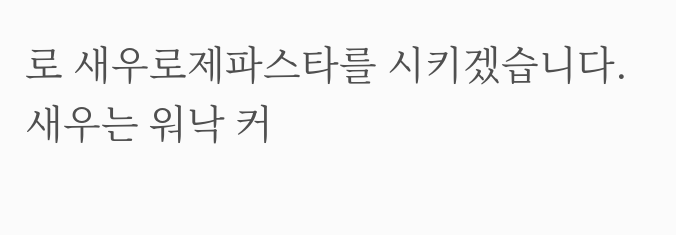로 새우로제파스타를 시키겠습니다.
새우는 워낙 커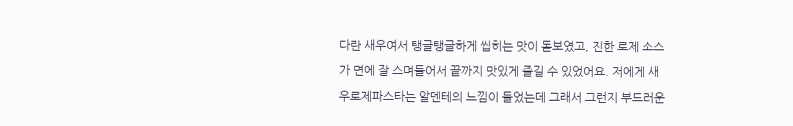다란 새우여서 탱글탱글하게 씹히는 맛이 돋보였고, 진한 로제 소스가 면에 잘 스며들어서 끝까지 맛있게 즐길 수 있었어요. 저에게 새우로제파스타는 알덴테의 느낌이 들었는데 그래서 그런지 부드러운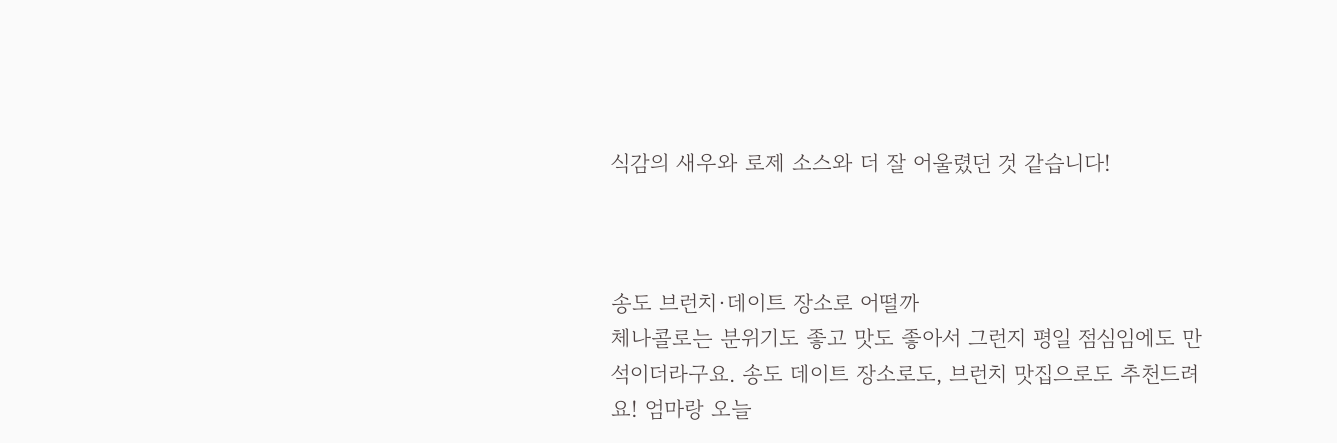식감의 새우와 로제 소스와 더 잘 어울렸던 것 같습니다!



송도 브런치·데이트 장소로 어떨까
체나콜로는 분위기도 좋고 맛도 좋아서 그런지 평일 점심임에도 만석이더라구요. 송도 데이트 장소로도, 브런치 맛집으로도 추천드려요! 엄마랑 오늘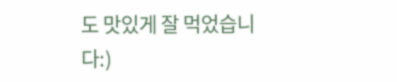도 맛있게 잘 먹었습니다:)